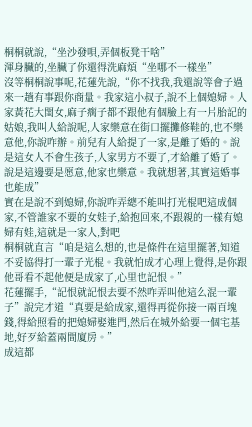桐桐就說,“坐沙發唄,弄個板凳干啥”
渾身臟的,坐臟了你還得洗麻煩“坐哪不一樣坐”
沒等桐桐說事呢,花蓮先說,“你不找我,我還說等會子過來一趟有事跟你商量。我家這小叔子,說不上個媳婦。人家黃花大閨女,麻子瘸子都不跟他有個臉上有一片胎記的姑娘,我叫人給說呢,人家樂意在街口擺攤修鞋的,也不樂意他,你說咋辦。前兒有人給提了一家,是離了婚的。說是這女人不會生孩子,人家男方不要了,才給離了婚了。說是這邊要是愿意,他家也樂意。我就想著,其實這婚事也能成”
實在是說不到媳婦,你說咋弄總不能叫打光棍吧這成個家,不管誰家不要的女娃子,給抱回來,不跟親的一樣有媳婦有娃,這就是一家人,對吧
桐桐就直言“咱是這么想的,也是條件在這里擺著,知道不妥協得打一輩子光棍。我就怕成才心理上覺得,是你跟他哥看不起他便是成家了,心里也記恨。”
花蓮擺手,“記恨就記恨去要不然咋弄叫他這么混一輩子”說完才道“真要是給成家,還得再從你接一兩百塊錢,得給照看的把媳婦娶進門,然后在城外給要一個宅基地,好歹給蓋兩間廈房。”
成這都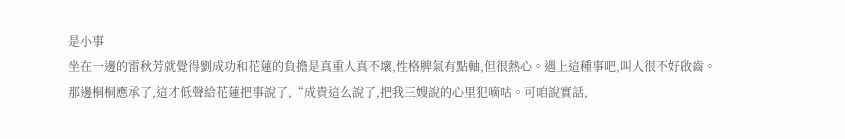是小事
坐在一邊的雷秋芳就覺得劉成功和花蓮的負擔是真重人真不壞,性格脾氣有點軸,但很熱心。遇上這種事吧,叫人很不好啟齒。
那邊桐桐應承了,這才低聲給花蓮把事說了,“成貴這么說了,把我三嫂說的心里犯嘀咕。可咱說實話,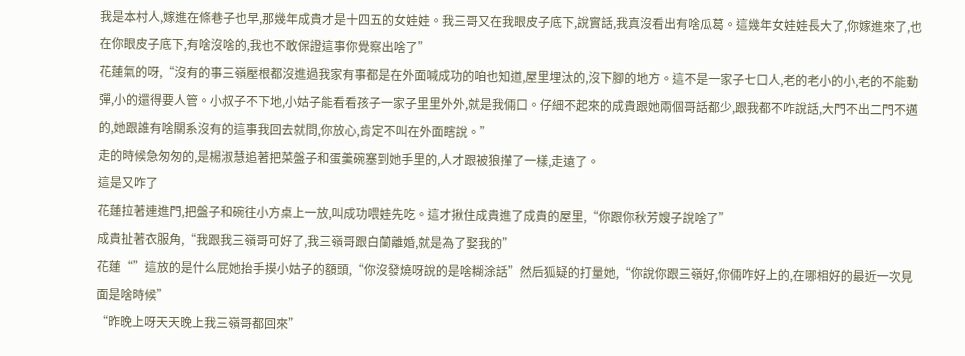我是本村人,嫁進在條巷子也早,那幾年成貴才是十四五的女娃娃。我三哥又在我眼皮子底下,說實話,我真沒看出有啥瓜葛。這幾年女娃娃長大了,你嫁進來了,也在你眼皮子底下,有啥沒啥的,我也不敢保證這事你覺察出啥了”
花蓮氣的呀,“沒有的事三嶺壓根都沒進過我家有事都是在外面喊成功的咱也知道,屋里埋汰的,沒下腳的地方。這不是一家子七口人,老的老小的小,老的不能動彈,小的還得要人管。小叔子不下地,小姑子能看看孩子一家子里里外外,就是我倆口。仔細不起來的成貴跟她兩個哥話都少,跟我都不咋說話,大門不出二門不邁的,她跟誰有啥關系沒有的這事我回去就問,你放心,肯定不叫在外面瞎說。”
走的時候急匆匆的,是楊淑慧追著把菜盤子和蛋羹碗塞到她手里的,人才跟被狼攆了一樣,走遠了。
這是又咋了
花蓮拉著連進門,把盤子和碗往小方桌上一放,叫成功喂娃先吃。這才揪住成貴進了成貴的屋里,“你跟你秋芳嫂子說啥了”
成貴扯著衣服角,“我跟我三嶺哥可好了,我三嶺哥跟白蘭離婚,就是為了娶我的”
花蓮“”這放的是什么屁她抬手摸小姑子的額頭,“你沒發燒呀說的是啥糊涂話”然后狐疑的打量她,“你說你跟三嶺好,你倆咋好上的,在哪相好的最近一次見面是啥時候”
“昨晚上呀天天晚上我三嶺哥都回來”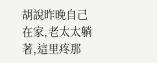胡說昨晚自己在家,老太太躺著,這里疼那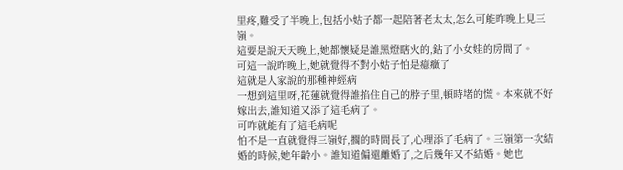里疼,難受了半晚上,包括小姑子都一起陪著老太太,怎么可能昨晚上見三嶺。
這要是說天天晚上,她都懷疑是誰黑燈瞎火的,鉆了小女娃的房間了。
可這一說昨晚上,她就覺得不對小姑子怕是癔癥了
這就是人家說的那種神經病
一想到這里呀,花蓮就覺得誰掐住自己的脖子里,頓時堵的慌。本來就不好嫁出去,誰知道又添了這毛病了。
可咋就能有了這毛病呢
怕不是一直就覺得三嶺好,擱的時間長了,心理添了毛病了。三嶺第一次結婚的時候,她年齡小。誰知道偏還離婚了,之后幾年又不結婚。她也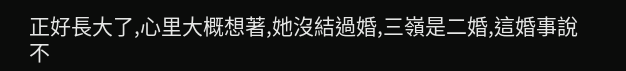正好長大了,心里大概想著,她沒結過婚,三嶺是二婚,這婚事說不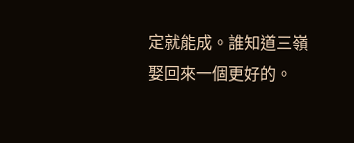定就能成。誰知道三嶺娶回來一個更好的。